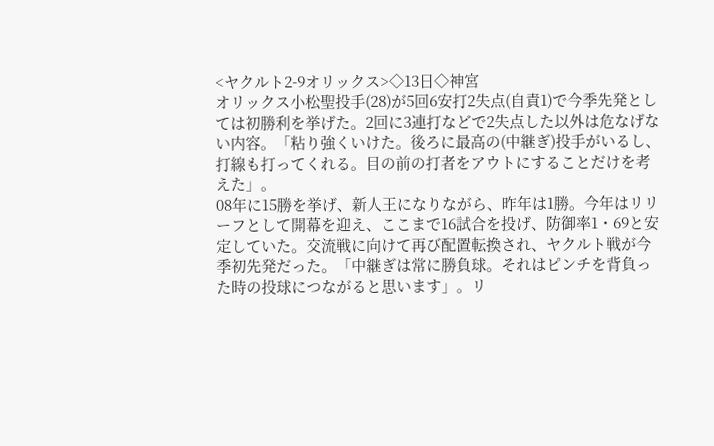<ヤクルト2-9オリックス>◇13日◇神宮
オリックス小松聖投手(28)が5回6安打2失点(自責1)で今季先発としては初勝利を挙げた。2回に3連打などで2失点した以外は危なげない内容。「粘り強くいけた。後ろに最高の(中継ぎ)投手がいるし、打線も打ってくれる。目の前の打者をアウトにすることだけを考えた」。
08年に15勝を挙げ、新人王になりながら、昨年は1勝。今年はリリーフとして開幕を迎え、ここまで16試合を投げ、防御率1・69と安定していた。交流戦に向けて再び配置転換され、ヤクルト戦が今季初先発だった。「中継ぎは常に勝負球。それはピンチを背負った時の投球につながると思います」。リ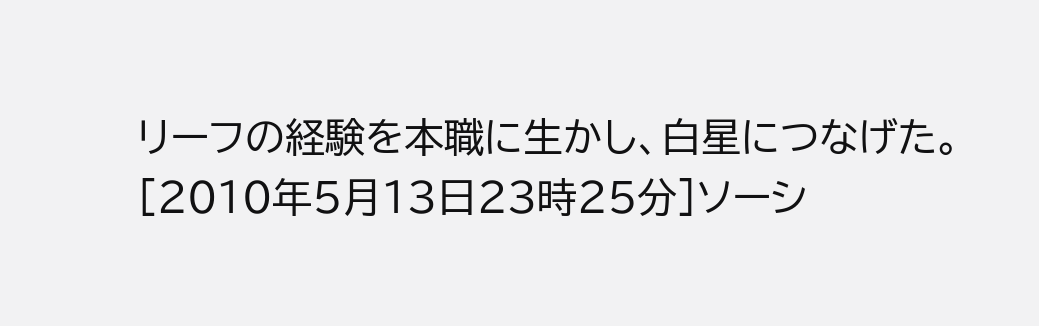リーフの経験を本職に生かし、白星につなげた。
[2010年5月13日23時25分]ソーシ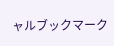ャルブックマーク